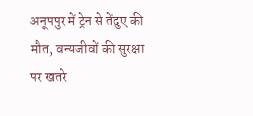अनूपपुर में ट्रेन से तेंदुए की मौत, वन्यजीवों की सुरक्षा पर खतरे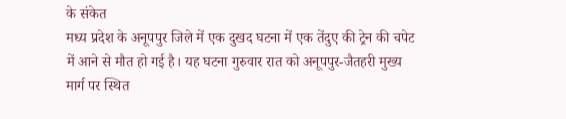के संकेत
मध्य प्रदेश के अनूपपुर जिले में एक दुखद घटना में एक तेंदुए की ट्रेन की चपेट में आने से मौत हो गई है। यह घटना गुरुवार रात को अनूपपुर-जैतहरी मुख्य मार्ग पर स्थित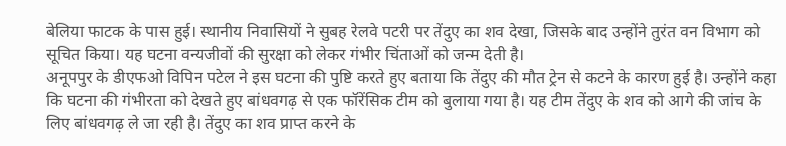बेलिया फाटक के पास हुई। स्थानीय निवासियों ने सुबह रेलवे पटरी पर तेंदुए का शव देखा, जिसके बाद उन्होंने तुरंत वन विभाग को सूचित किया। यह घटना वन्यजीवों की सुरक्षा को लेकर गंभीर चिंताओं को जन्म देती है।
अनूपपुर के डीएफओ विपिन पटेल ने इस घटना की पुष्टि करते हुए बताया कि तेंदुए की मौत ट्रेन से कटने के कारण हुई है। उन्होंने कहा कि घटना की गंभीरता को देखते हुए बांधवगढ़ से एक फॉरेंसिक टीम को बुलाया गया है। यह टीम तेंदुए के शव को आगे की जांच के लिए बांधवगढ़ ले जा रही है। तेंदुए का शव प्राप्त करने के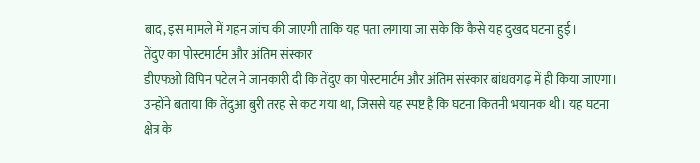बाद, इस मामले में गहन जांच की जाएगी ताकि यह पता लगाया जा सके कि कैसे यह दुखद घटना हुई।
तेंदुए का पोस्टमार्टम और अंतिम संस्कार
डीएफओ विपिन पटेल ने जानकारी दी कि तेंदुए का पोस्टमार्टम और अंतिम संस्कार बांधवगढ़ में ही किया जाएगा। उन्होंने बताया कि तेंदुआ बुरी तरह से कट गया था, जिससे यह स्पष्ट है कि घटना कितनी भयानक थी। यह घटना क्षेत्र के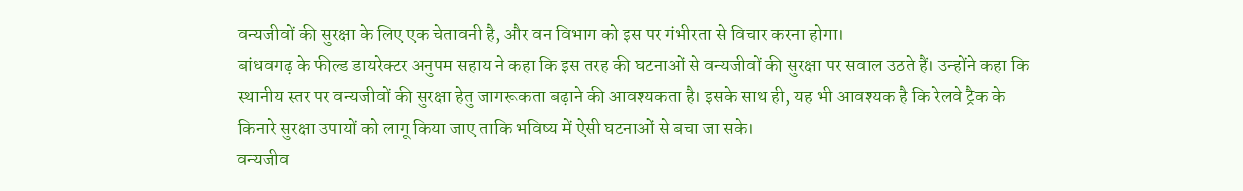वन्यजीवों की सुरक्षा के लिए एक चेतावनी है, और वन विभाग को इस पर गंभीरता से विचार करना होगा।
बांधवगढ़ के फील्ड डायरेक्टर अनुपम सहाय ने कहा कि इस तरह की घटनाओं से वन्यजीवों की सुरक्षा पर सवाल उठते हैं। उन्होंने कहा कि स्थानीय स्तर पर वन्यजीवों की सुरक्षा हेतु जागरूकता बढ़ाने की आवश्यकता है। इसके साथ ही, यह भी आवश्यक है कि रेलवे ट्रैक के किनारे सुरक्षा उपायों को लागू किया जाए ताकि भविष्य में ऐसी घटनाओं से बचा जा सके।
वन्यजीव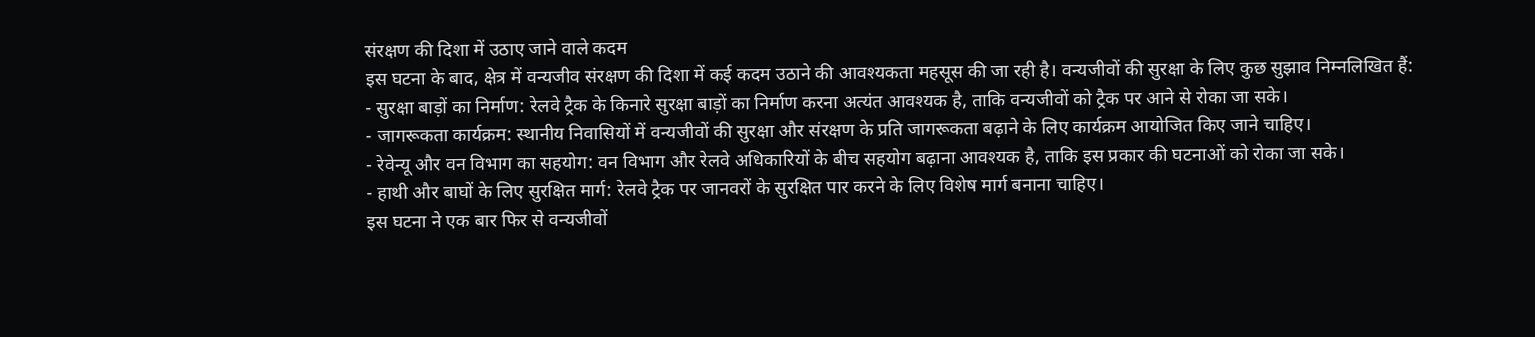संरक्षण की दिशा में उठाए जाने वाले कदम
इस घटना के बाद, क्षेत्र में वन्यजीव संरक्षण की दिशा में कई कदम उठाने की आवश्यकता महसूस की जा रही है। वन्यजीवों की सुरक्षा के लिए कुछ सुझाव निम्नलिखित हैं:
- सुरक्षा बाड़ों का निर्माण: रेलवे ट्रैक के किनारे सुरक्षा बाड़ों का निर्माण करना अत्यंत आवश्यक है, ताकि वन्यजीवों को ट्रैक पर आने से रोका जा सके।
- जागरूकता कार्यक्रम: स्थानीय निवासियों में वन्यजीवों की सुरक्षा और संरक्षण के प्रति जागरूकता बढ़ाने के लिए कार्यक्रम आयोजित किए जाने चाहिए।
- रेवेन्यू और वन विभाग का सहयोग: वन विभाग और रेलवे अधिकारियों के बीच सहयोग बढ़ाना आवश्यक है, ताकि इस प्रकार की घटनाओं को रोका जा सके।
- हाथी और बाघों के लिए सुरक्षित मार्ग: रेलवे ट्रैक पर जानवरों के सुरक्षित पार करने के लिए विशेष मार्ग बनाना चाहिए।
इस घटना ने एक बार फिर से वन्यजीवों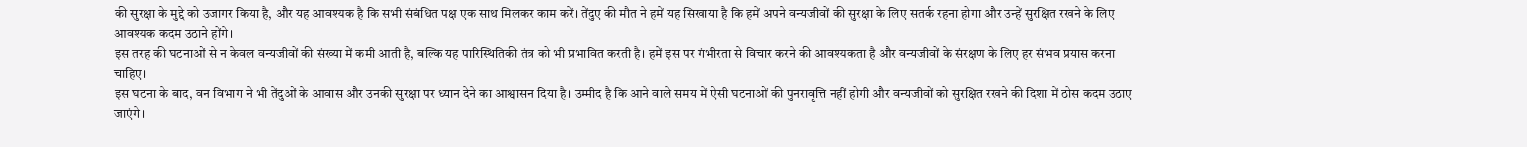की सुरक्षा के मुद्दे को उजागर किया है, और यह आवश्यक है कि सभी संबंधित पक्ष एक साथ मिलकर काम करें। तेंदुए की मौत ने हमें यह सिखाया है कि हमें अपने वन्यजीवों की सुरक्षा के लिए सतर्क रहना होगा और उन्हें सुरक्षित रखने के लिए आवश्यक कदम उठाने होंगे।
इस तरह की घटनाओं से न केवल वन्यजीवों की संख्या में कमी आती है, बल्कि यह पारिस्थितिकी तंत्र को भी प्रभावित करती है। हमें इस पर गंभीरता से विचार करने की आवश्यकता है और वन्यजीवों के संरक्षण के लिए हर संभव प्रयास करना चाहिए।
इस घटना के बाद, वन विभाग ने भी तेंदुओं के आवास और उनकी सुरक्षा पर ध्यान देने का आश्वासन दिया है। उम्मीद है कि आने वाले समय में ऐसी घटनाओं की पुनरावृत्ति नहीं होगी और वन्यजीवों को सुरक्षित रखने की दिशा में ठोस कदम उठाए जाएंगे।